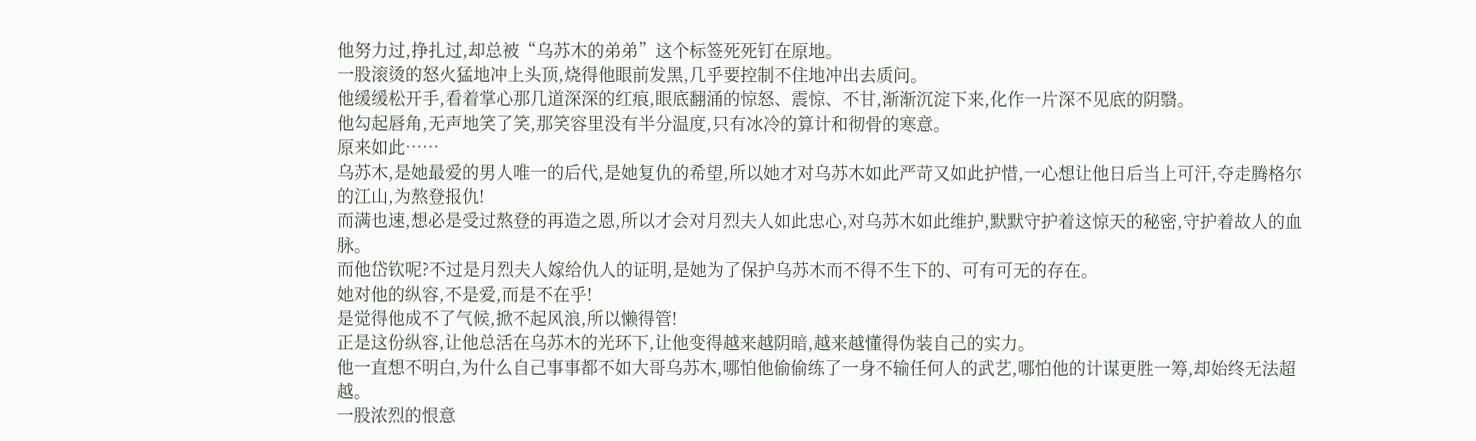他努力过,挣扎过,却总被“乌苏木的弟弟”这个标签死死钉在原地。
一股滚烫的怒火猛地冲上头顶,烧得他眼前发黑,几乎要控制不住地冲出去质问。
他缓缓松开手,看着掌心那几道深深的红痕,眼底翻涌的惊怒、震惊、不甘,渐渐沉淀下来,化作一片深不见底的阴翳。
他勾起唇角,无声地笑了笑,那笑容里没有半分温度,只有冰冷的算计和彻骨的寒意。
原来如此……
乌苏木,是她最爱的男人唯一的后代,是她复仇的希望,所以她才对乌苏木如此严苛又如此护惜,一心想让他日后当上可汗,夺走腾格尔的江山,为熬登报仇!
而满也速,想必是受过熬登的再造之恩,所以才会对月烈夫人如此忠心,对乌苏木如此维护,默默守护着这惊天的秘密,守护着故人的血脉。
而他岱钦呢?不过是月烈夫人嫁给仇人的证明,是她为了保护乌苏木而不得不生下的、可有可无的存在。
她对他的纵容,不是爱,而是不在乎!
是觉得他成不了气候,掀不起风浪,所以懒得管!
正是这份纵容,让他总活在乌苏木的光环下,让他变得越来越阴暗,越来越懂得伪装自己的实力。
他一直想不明白,为什么自己事事都不如大哥乌苏木,哪怕他偷偷练了一身不输任何人的武艺,哪怕他的计谋更胜一筹,却始终无法超越。
一股浓烈的恨意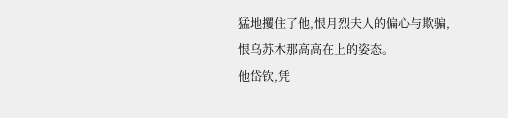猛地攫住了他,恨月烈夫人的偏心与欺骗,恨乌苏木那高高在上的姿态。
他岱钦,凭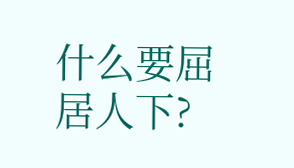什么要屈居人下?